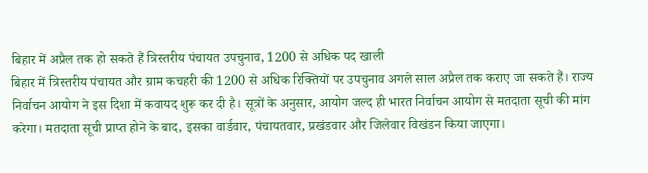बिहार में अप्रैल तक हो सकते हैं त्रिस्तरीय पंचायत उपचुनाव, 1200 से अधिक पद खाली
बिहार में त्रिस्तरीय पंचायत और ग्राम कचहरी की 1200 से अधिक रिक्तियों पर उपचुनाव अगले साल अप्रैल तक कराए जा सकते हैं। राज्य निर्वाचन आयोग ने इस दिशा में कवायद शुरू कर दी है। सूत्रों के अनुसार, आयोग जल्द ही भारत निर्वाचन आयोग से मतदाता सूची की मांग करेगा। मतदाता सूची प्राप्त होने के बाद, इसका वार्डवार, पंचायतवार, प्रखंडवार और जिलेवार विखंडन किया जाएगा।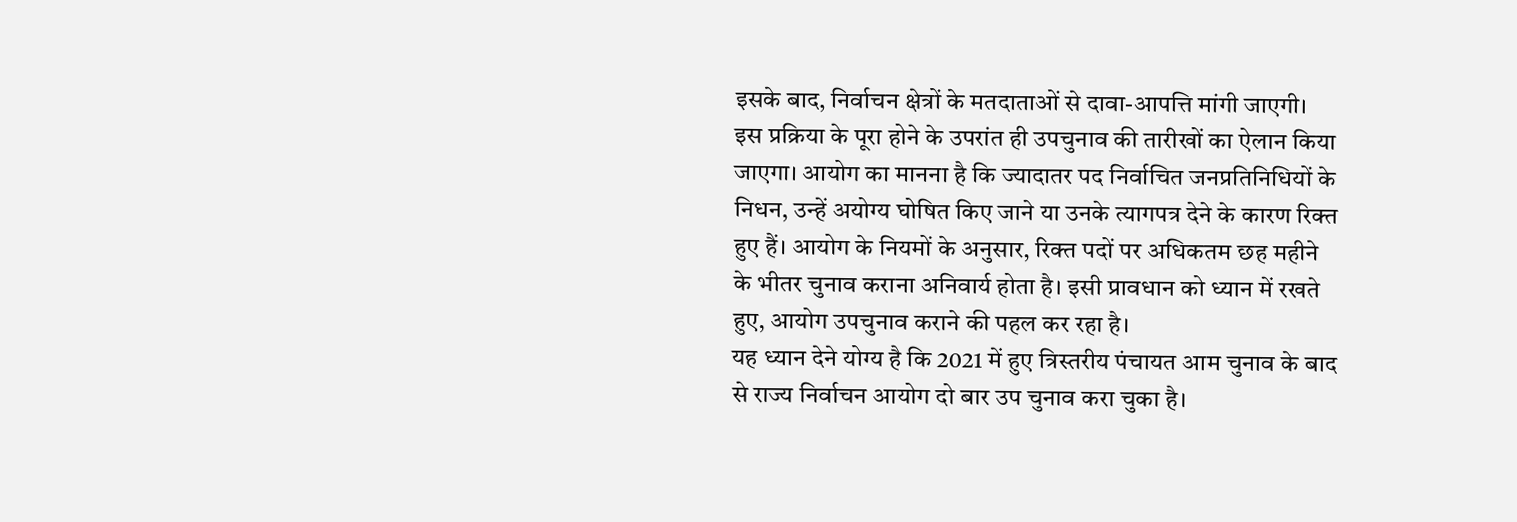इसके बाद, निर्वाचन क्षेत्रों के मतदाताओं से दावा-आपत्ति मांगी जाएगी। इस प्रक्रिया के पूरा होने के उपरांत ही उपचुनाव की तारीखों का ऐलान किया जाएगा। आयोग का मानना है कि ज्यादातर पद निर्वाचित जनप्रतिनिधियों के निधन, उन्हें अयोग्य घोषित किए जाने या उनके त्यागपत्र देने के कारण रिक्त हुए हैं। आयोग के नियमों के अनुसार, रिक्त पदों पर अधिकतम छह महीने के भीतर चुनाव कराना अनिवार्य होता है। इसी प्रावधान को ध्यान में रखते हुए, आयोग उपचुनाव कराने की पहल कर रहा है।
यह ध्यान देने योग्य है कि 2021 में हुए त्रिस्तरीय पंचायत आम चुनाव के बाद से राज्य निर्वाचन आयोग दो बार उप चुनाव करा चुका है।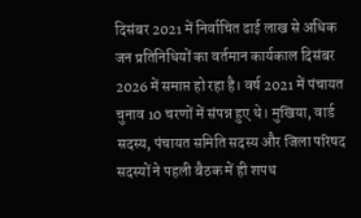दिसंबर 2021 में निर्वाचित ढाई लाख से अधिक जन प्रतिनिधियों का वर्तमान कार्यकाल दिसंबर 2026 में समाप्त हो रहा है। वर्ष 2021 में पंचायत चुनाव 10 चरणों में संपन्न हुए थे। मुखिया, वार्ड सदस्य, पंचायत समिति सदस्य और जिला परिषद सदस्यों ने पहली बैठक में ही शपथ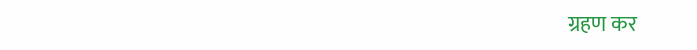ग्रहण कर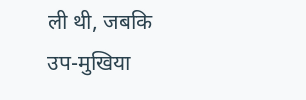ली थी, जबकि उप-मुखिया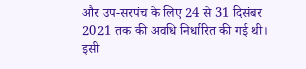और उप-सरपंच के लिए 24 से 31 दिसंबर 2021 तक की अवधि निर्धारित की गई थी। इसी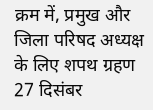क्रम में, प्रमुख और जिला परिषद अध्यक्ष के लिए शपथ ग्रहण 27 दिसंबर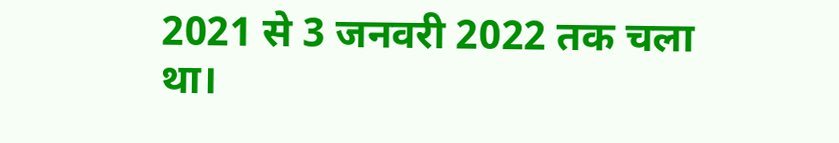2021 से 3 जनवरी 2022 तक चला था।